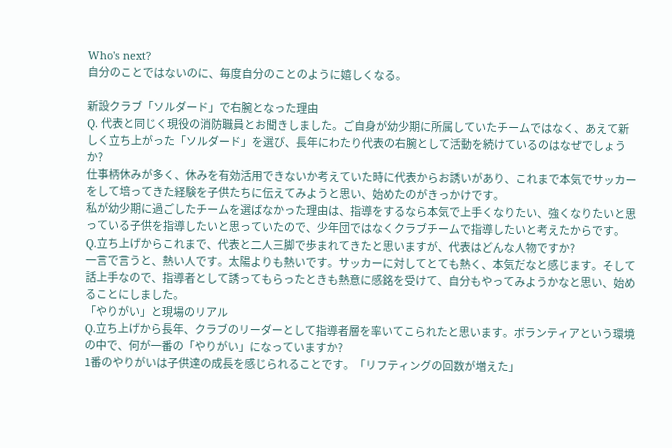Who's next?
自分のことではないのに、毎度自分のことのように嬉しくなる。

新設クラブ「ソルダード」で右腕となった理由
Q. 代表と同じく現役の消防職員とお聞きしました。ご自身が幼少期に所属していたチームではなく、あえて新しく立ち上がった「ソルダード」を選び、長年にわたり代表の右腕として活動を続けているのはなぜでしょうか?
仕事柄休みが多く、休みを有効活用できないか考えていた時に代表からお誘いがあり、これまで本気でサッカーをして培ってきた経験を子供たちに伝えてみようと思い、始めたのがきっかけです。
私が幼少期に過ごしたチームを選ばなかった理由は、指導をするなら本気で上手くなりたい、強くなりたいと思っている子供を指導したいと思っていたので、少年団ではなくクラブチームで指導したいと考えたからです。
Q.立ち上げからこれまで、代表と二人三脚で歩まれてきたと思いますが、代表はどんな人物ですか?
一言で言うと、熱い人です。太陽よりも熱いです。サッカーに対してとても熱く、本気だなと感じます。そして話上手なので、指導者として誘ってもらったときも熱意に感銘を受けて、自分もやってみようかなと思い、始めることにしました。
「やりがい」と現場のリアル
Q.立ち上げから長年、クラブのリーダーとして指導者層を率いてこられたと思います。ボランティアという環境の中で、何が一番の「やりがい」になっていますか?
1番のやりがいは子供達の成長を感じられることです。「リフティングの回数が増えた」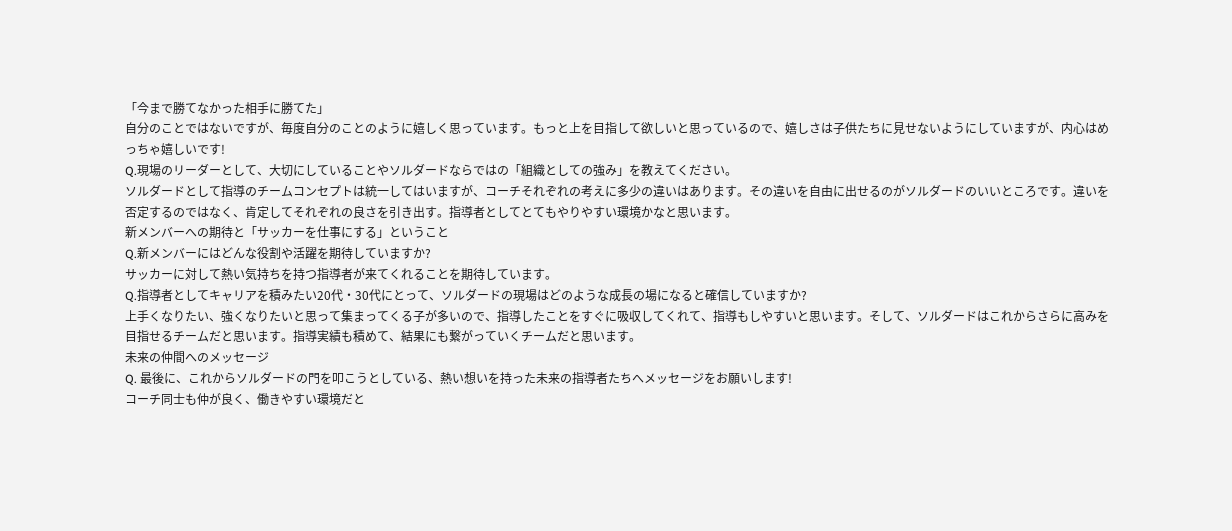「今まで勝てなかった相手に勝てた」
自分のことではないですが、毎度自分のことのように嬉しく思っています。もっと上を目指して欲しいと思っているので、嬉しさは子供たちに見せないようにしていますが、内心はめっちゃ嬉しいです!
Q.現場のリーダーとして、大切にしていることやソルダードならではの「組織としての強み」を教えてください。
ソルダードとして指導のチームコンセプトは統一してはいますが、コーチそれぞれの考えに多少の違いはあります。その違いを自由に出せるのがソルダードのいいところです。違いを否定するのではなく、肯定してそれぞれの良さを引き出す。指導者としてとてもやりやすい環境かなと思います。
新メンバーへの期待と「サッカーを仕事にする」ということ
Q.新メンバーにはどんな役割や活躍を期待していますか?
サッカーに対して熱い気持ちを持つ指導者が来てくれることを期待しています。
Q.指導者としてキャリアを積みたい20代・30代にとって、ソルダードの現場はどのような成長の場になると確信していますか?
上手くなりたい、強くなりたいと思って集まってくる子が多いので、指導したことをすぐに吸収してくれて、指導もしやすいと思います。そして、ソルダードはこれからさらに高みを目指せるチームだと思います。指導実績も積めて、結果にも繋がっていくチームだと思います。
未来の仲間へのメッセージ
Q. 最後に、これからソルダードの門を叩こうとしている、熱い想いを持った未来の指導者たちへメッセージをお願いします!
コーチ同士も仲が良く、働きやすい環境だと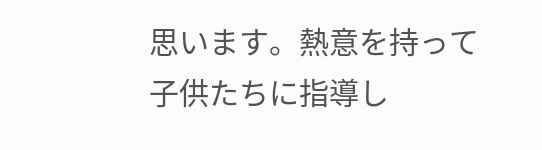思います。熱意を持って子供たちに指導し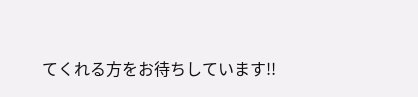てくれる方をお待ちしています!!